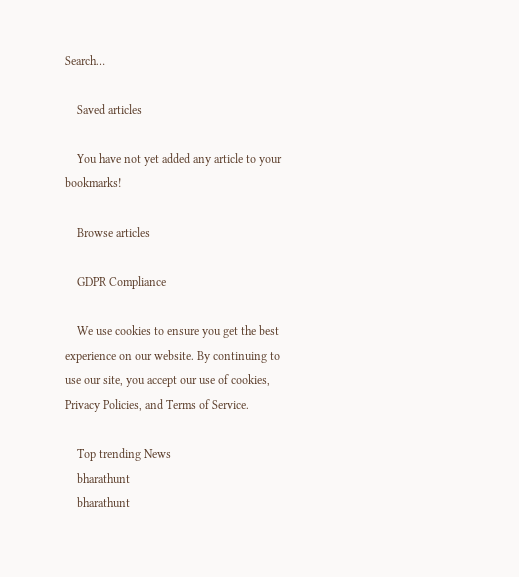Search…

    Saved articles

    You have not yet added any article to your bookmarks!

    Browse articles

    GDPR Compliance

    We use cookies to ensure you get the best experience on our website. By continuing to use our site, you accept our use of cookies, Privacy Policies, and Terms of Service.

    Top trending News
    bharathunt
    bharathunt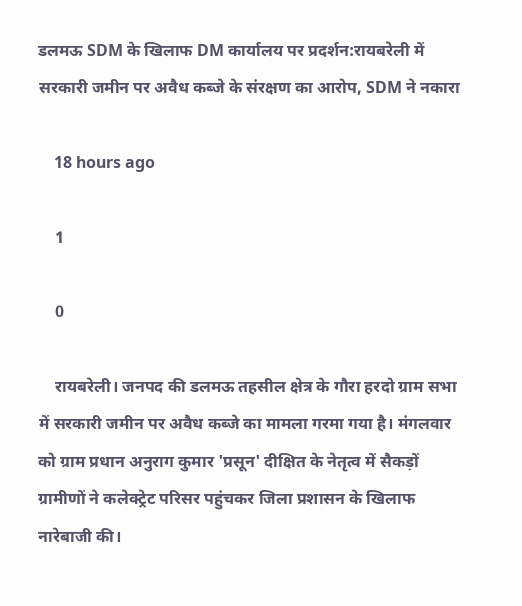डलमऊ SDM के खिलाफ DM कार्यालय पर प्रदर्शन:रायबरेली में सरकारी जमीन पर अवैध कब्जे के संरक्षण का आरोप, SDM ने नकारा

    18 hours ago

    1

    0

    रायबरेली। जनपद की डलमऊ तहसील क्षेत्र के गौरा हरदो ग्राम सभा में सरकारी जमीन पर अवैध कब्जे का मामला गरमा गया है। मंगलवार को ग्राम प्रधान अनुराग कुमार 'प्रसून' दीक्षित के नेतृत्व में सैकड़ों ग्रामीणों ने कलेक्ट्रेट परिसर पहुंचकर जिला प्रशासन के खिलाफ नारेबाजी की।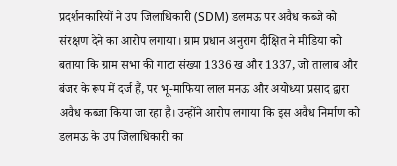प्रदर्शनकारियों ने उप जिलाधिकारी (SDM) डलमऊ पर अवैध कब्जे को संरक्षण देने का आरोप लगाया। ग्राम प्रधान अनुराग दीक्षित ने मीडिया को बताया कि ग्राम सभा की गाटा संख्या 1336 ख और 1337, जो तालाब और बंजर के रूप में दर्ज हैं, पर भू-माफिया लाल मनऊ और अयोध्या प्रसाद द्वारा अवैध कब्जा किया जा रहा है। उन्होंने आरोप लगाया कि इस अवैध निर्माण को डलमऊ के उप जिलाधिकारी का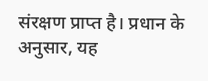संरक्षण प्राप्त है। प्रधान के अनुसार, यह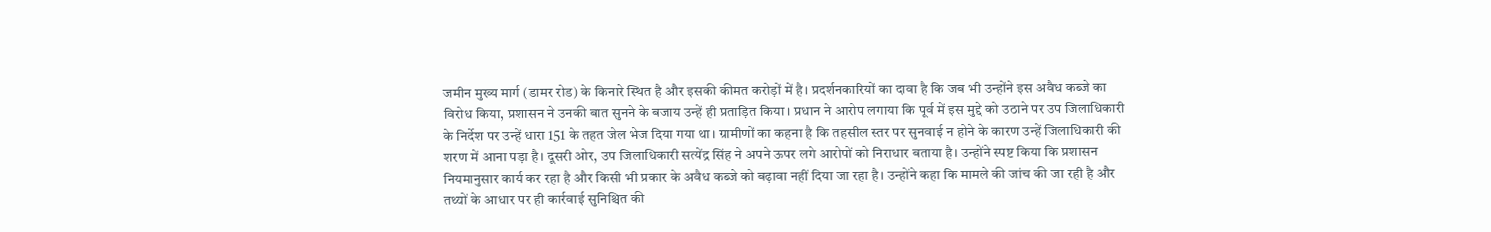जमीन मुख्य मार्ग (डामर रोड) के किनारे स्थित है और इसकी कीमत करोड़ों में है। प्रदर्शनकारियों का दावा है कि जब भी उन्होंने इस अवैध कब्जे का विरोध किया, प्रशासन ने उनकी बात सुनने के बजाय उन्हें ही प्रताड़ित किया। प्रधान ने आरोप लगाया कि पूर्व में इस मुद्दे को उठाने पर उप जिलाधिकारी के निर्देश पर उन्हें धारा 151 के तहत जेल भेज दिया गया था। ग्रामीणों का कहना है कि तहसील स्तर पर सुनवाई न होने के कारण उन्हें जिलाधिकारी की शरण में आना पड़ा है। दूसरी ओर, उप जिलाधिकारी सत्येंद्र सिंह ने अपने ऊपर लगे आरोपों को निराधार बताया है। उन्होंने स्पष्ट किया कि प्रशासन नियमानुसार कार्य कर रहा है और किसी भी प्रकार के अवैध कब्जे को बढ़ावा नहीं दिया जा रहा है। उन्होंने कहा कि मामले की जांच की जा रही है और तथ्यों के आधार पर ही कार्रवाई सुनिश्चित की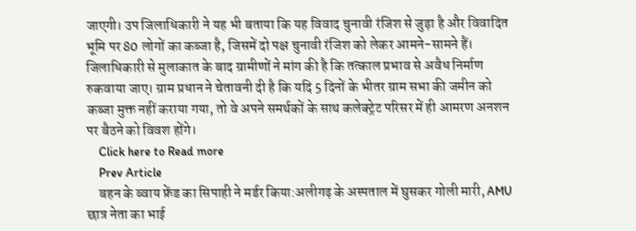जाएगी। उप जिलाधिकारी ने यह भी बताया कि यह विवाद चुनावी रंजिश से जुड़ा है और विवादित भूमि पर 80 लोगों का कब्जा है, जिसमें दो पक्ष चुनावी रंजिश को लेकर आमने-सामने हैं। जिलाधिकारी से मुलाकात के बाद ग्रामीणों ने मांग की है कि तत्काल प्रभाव से अवैध निर्माण रुकवाया जाए। ग्राम प्रधान ने चेतावनी दी है कि यदि 5 दिनों के भीतर ग्राम सभा की जमीन को कब्जा मुक्त नहीं कराया गया, तो वे अपने समर्थकों के साथ कलेक्ट्रेट परिसर में ही आमरण अनशन पर बैठने को विवश होंगे।
    Click here to Read more
    Prev Article
    बहन के ब्वाय फ्रेंड का सिपाही ने मर्डर किया:अलीगढ़ के अस्पताल में घुसकर गोली मारी, AMU छात्र नेता का भाई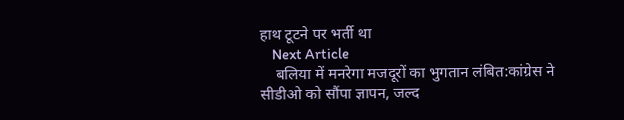हाथ टूटने पर भर्ती था
    Next Article
    बलिया में मनरेगा मजदूरों का भुगतान लंबित:कांग्रेस ने सीडीओ को सौंपा ज्ञापन, जल्द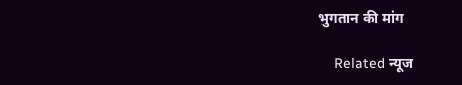भुगतान की मांग

    Related न्यूज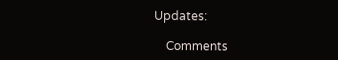Updates:

    Comments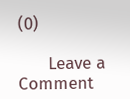(0)

      Leave a Comment